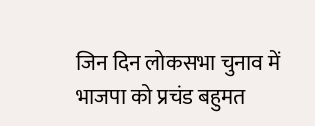जिन दिन लोकसभा चुनाव में भाजपा को प्रचंड बहुमत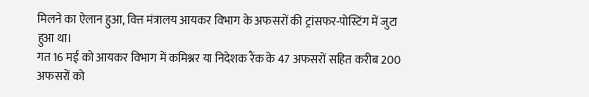मिलने का ऐलान हुआ, वित्त मंत्रालय आयकर विभाग के अफसरों की ट्रांसफर-पोस्टिंग में जुटा हुआ था।
गत 16 मई को आयकर विभाग में कमिश्नर या निदेशक रैंक के 47 अफसरों सहित करीब 200 अफसरों को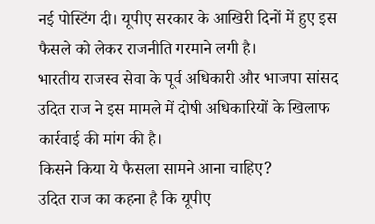नई पोस्टिंग दी। यूपीए सरकार के आखिरी दिनों में हुए इस फैसले को लेकर राजनीति गरमाने लगी है।
भारतीय राजस्व सेवा के पूर्व अधिकारी और भाजपा सांसद उदित राज ने इस मामले में दोषी अधिकारियों के खिलाफ कार्रवाई की मांग की है।
किसने किया ये फैसला सामने आना चाहिए?
उदित राज का कहना है कि यूपीए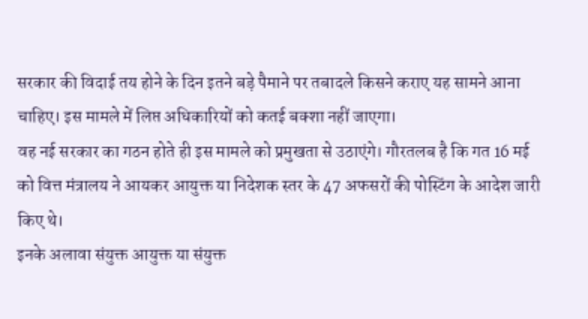सरकार की विदाई तय होने के दिन इतने बड़े पैमाने पर तबादले किसने कराए यह सामने आना चाहिए। इस मामले में लिप्त अधिकारियों को कतई बक्शा नहीं जाएगा।
वह नई सरकार का गठन होते ही इस मामले को प्रमुखता से उठाएंगे। गौरतलब है कि गत 16 मई को वित्त मंत्रालय ने आयकर आयुक्त या निदेशक स्तर के 47 अफसरों की पोस्टिंग के आदेश जारी किए थे।
इनके अलावा संयुक्त आयुक्त या संयुक्त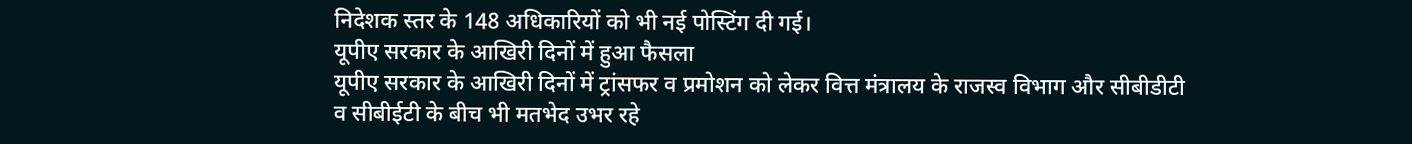निदेशक स्तर के 148 अधिकारियों को भी नई पोस्टिंग दी गई।
यूपीए सरकार के आखिरी दिनों में हुआ फैसला
यूपीए सरकार के आखिरी दिनों में ट्रांसफर व प्रमोशन को लेकर वित्त मंत्रालय के राजस्व विभाग और सीबीडीटी व सीबीईटी के बीच भी मतभेद उभर रहे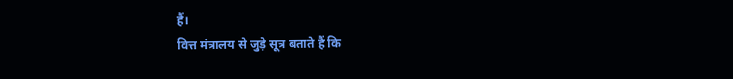हैं।
वित्त मंत्रालय से जुड़े सूत्र बताते हैं कि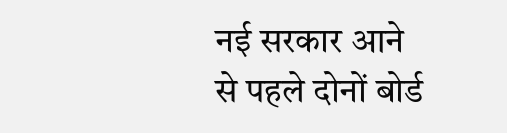नई सरकार आने से पहले दोनों बोर्ड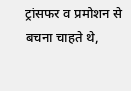ट्रांसफर व प्रमोशन से बचना चाहते थे,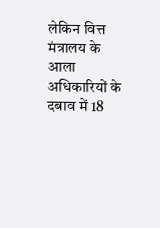लेकिन वित्त मंत्रालय के आला अधिकारियों के दबाव में 18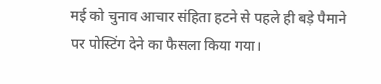मई को चुनाव आचार संहिता हटने से पहले ही बड़े पैमाने पर पोस्टिंग देने का फैसला किया गया।